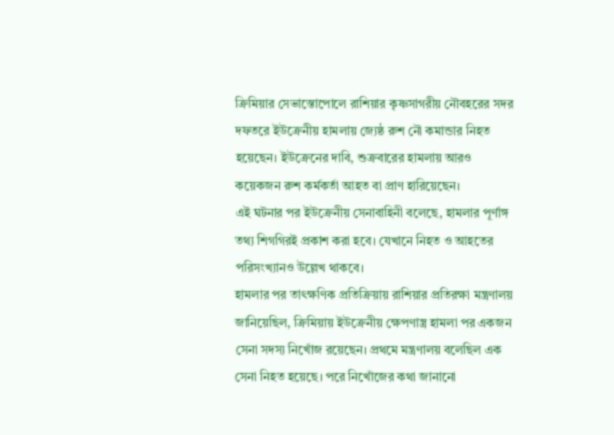ক্রিমিয়ার সেভাস্তোপোলে রাশিয়ার কৃষ্ণসাগরীয় নৌবহরের সদর দফতরে ইউক্রেনীয় হামলায় জ্যেষ্ঠ রুশ নৌ কমান্ডার নিহত হয়েছেন। ইউক্রেনের দাবি, শুক্রবারের হামলায় আরও কয়েকজন রুশ কর্মকর্তা আহত বা প্রাণ হারিয়েছেন।
এই ঘটনার পর ইউক্রেনীয় সেনাবাহিনী বলেছে, হামলার পূর্ণাঙ্গ তথ্য শিগগিরই প্রকাশ করা হবে। যেখানে নিহত ও আহতের পরিসংখ্যানও উল্লেখ থাকবে।
হামলার পর তাৎক্ষণিক প্রতিক্রিয়ায় রাশিয়ার প্রতিরক্ষা মন্ত্রণালয় জানিয়েছিল, ক্রিমিয়ায় ইউক্রেনীয় ক্ষেপণাস্ত্র হামলা পর একজন সেনা সদস্য নিখোঁজ রয়েছেন। প্রথমে মন্ত্রণালয় বলেছিল এক সেনা নিহত হয়েছে। পরে নিখোঁজের কথা জানানো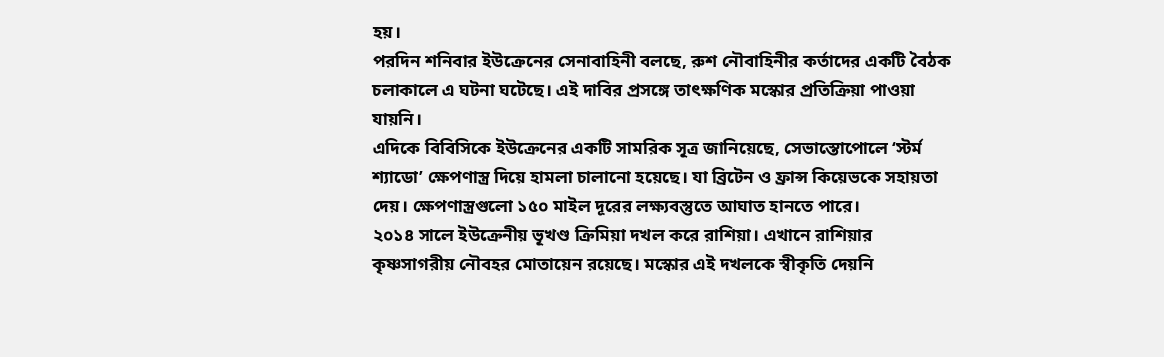হয়।
পরদিন শনিবার ইউক্রেনের সেনাবাহিনী বলছে, রুশ নৌবাহিনীর কর্তাদের একটি বৈঠক চলাকালে এ ঘটনা ঘটেছে। এই দাবির প্রসঙ্গে তাৎক্ষণিক মস্কোর প্রতিক্রিয়া পাওয়া যায়নি।
এদিকে বিবিসিকে ইউক্রেনের একটি সামরিক সূত্র জানিয়েছে, সেভাস্তোপোলে ‘স্টর্ম শ্যাডো’ ক্ষেপণাস্ত্র দিয়ে হামলা চালানো হয়েছে। যা ব্রিটেন ও ফ্রান্স কিয়েভকে সহায়তা দেয়। ক্ষেপণাস্ত্রগুলো ১৫০ মাইল দূরের লক্ষ্যবস্তুতে আঘাত হানতে পারে।
২০১৪ সালে ইউক্রেনীয় ভূখণ্ড ক্রিমিয়া দখল করে রাশিয়া। এখানে রাশিয়ার কৃষ্ণসাগরীয় নৌবহর মোতায়েন রয়েছে। মস্কোর এই দখলকে স্বীকৃতি দেয়নি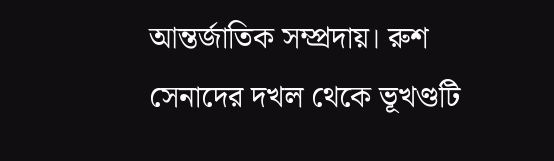আন্তর্জাতিক সম্প্রদায়। রুশ সেনাদের দখল থেকে ভূখণ্ডটি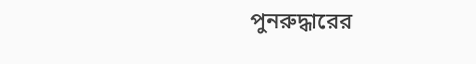পুনরুদ্ধারের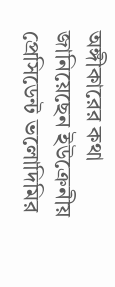অঙ্গীকারের কথা জানিয়েছেন ইউক্রেনীয় প্রেসিডেন্ট ভলোদিমির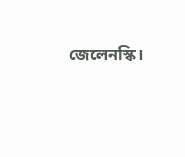জেলেনস্কি।